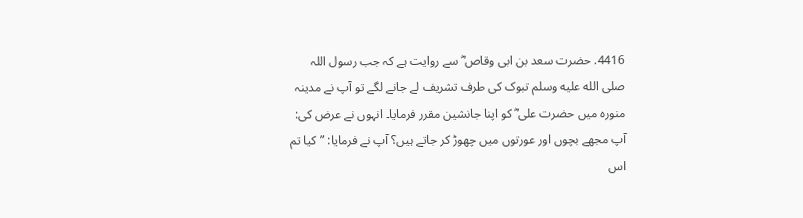4416. حضرت سعد بن ابی وقاص ؓ سے روایت ہے کہ جب رسول اللہ صلى الله عليه وسلم تبوک کی طرف تشریف لے جانے لگے تو آپ نے مدینہ منورہ میں حضرت علی ؓ کو اپنا جانشین مقرر فرمایا۔ انہوں نے عرض کی: آپ مجھے بچوں اور عورتوں میں چھوڑ کر جاتے ہیں؟ آپ نے فرمایا: ”کیا تم اس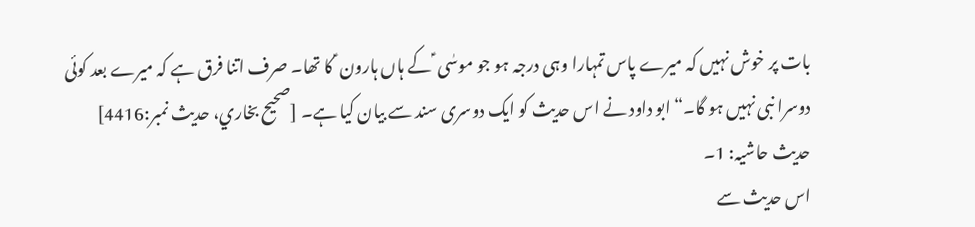بات پر خوش نہیں کہ میرے پاس تمہارا وہی درجہ ہو جو موسٰی ؑ کے ہاں ہارون ؑ کا تھا۔ صرف اتنا فرق ہے کہ میرے بعد کوئی دوسرا نبی نہیں ہو گا۔“ ابو داود نے اس حدیث کو ایک دوسری سند سے بیان کیا ہے۔ [صحيح بخاري، حديث نمبر:4416]
حدیث حاشیہ: 1۔
اس حدیث سے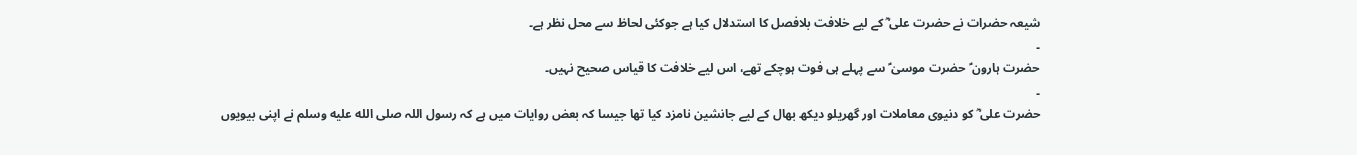شیعہ حضرات نے حضرت علی ؓ کے لیے خلافت بلافصل کا استدلال کیا ہے جوکئی لحاظ سے محل نظر ہے۔
۔
حضرت ہارون ؑ حضرت موسیٰ ؑ سے پہلے ہی فوت ہوچکے تھے، اس لیے خلافت کا قیاس صحیح نہیں۔
۔
حضرت علی ؓ کو دنیوی معاملات اور گھریلو دیکھ بھال کے لیے جانشین نامزد کیا تھا جیسا کہ بعض روایات میں ہے کہ رسول اللہ صلى الله عليه وسلم نے اپنی بیویوں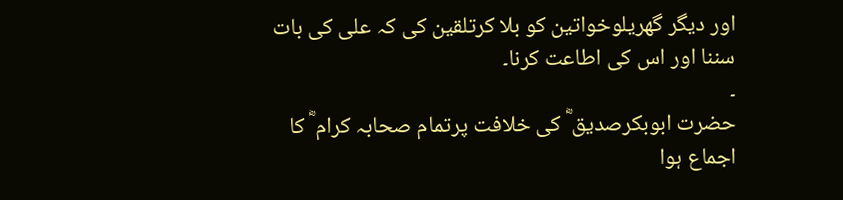اور دیگر گھریلوخواتین کو بلا کرتلقین کی کہ علی کی بات سننا اور اس کی اطاعت کرنا۔
۔
حضرت ابوبکرصدیق ؓ کی خلافت پرتمام صحابہ کرام ؓ کا اجماع ہوا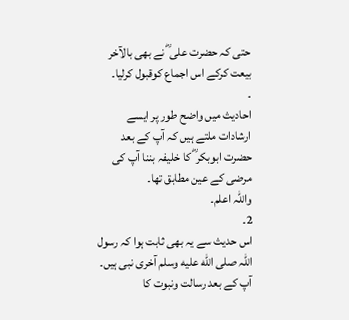حتی کہ حضرت علی ؓ نے بھی بالآخر بیعت کرکے اس اجماع کوقبول کرلیا۔
۔
احادیث میں واضح طور پر ایسے ارشادات ملتے ہیں کہ آپ کے بعد حضرت ابوبکر ؓ کا خلیفہ بننا آپ کی مرضی کے عین مطابق تھا۔
واللہ اعلم۔
2۔
اس حدیث سے یہ بھی ثابت ہوا کہ رسول اللہ صلى الله عليه وسلم آخری نبی ہیں۔
آپ کے بعد رسالت ونبوت کا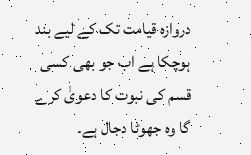دروازہ قیامت تک کے لیے بند ہوچکا ہے اب جو بھی کسی قسم کی نبوت کا دعویٰ کرے گا وہ جھوٹا دجال ہے۔